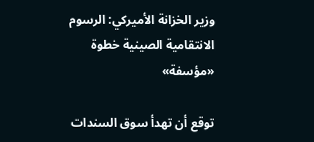وزير الخزانة الأميركي: الرسوم الانتقامية الصينية خطوة «مؤسفة»

توقع أن تهدأ سوق السندات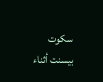سكوت بيسنت أثناء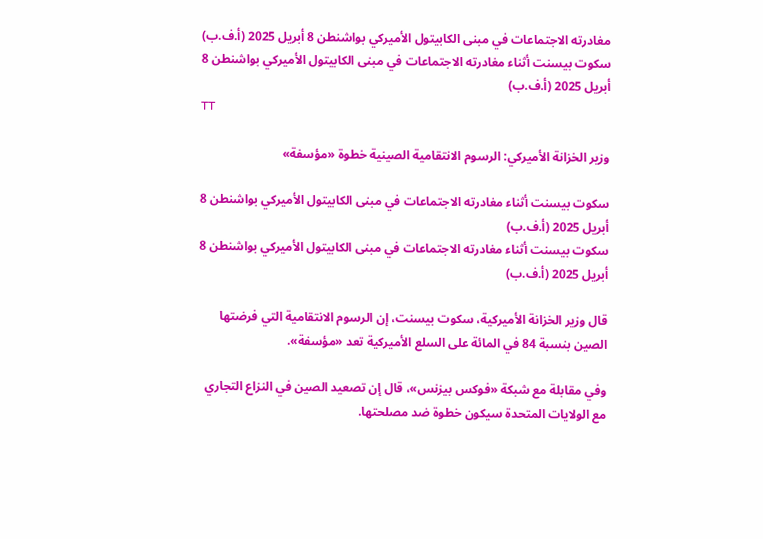مغادرته الاجتماعات في مبنى الكابيتول الأميركي بواشنطن 8 أبريل 2025 (أ.ف.ب)
سكوت بيسنت أثناء مغادرته الاجتماعات في مبنى الكابيتول الأميركي بواشنطن 8 أبريل 2025 (أ.ف.ب)
TT

وزير الخزانة الأميركي: الرسوم الانتقامية الصينية خطوة «مؤسفة»

سكوت بيسنت أثناء مغادرته الاجتماعات في مبنى الكابيتول الأميركي بواشنطن 8 أبريل 2025 (أ.ف.ب)
سكوت بيسنت أثناء مغادرته الاجتماعات في مبنى الكابيتول الأميركي بواشنطن 8 أبريل 2025 (أ.ف.ب)

قال وزير الخزانة الأميركية، سكوت بيسنت، إن الرسوم الانتقامية التي فرضتها الصين بنسبة 84 في المائة على السلع الأميركية تعد «مؤسفة».

وفي مقابلة مع شبكة «فوكس بيزنس»، قال إن تصعيد الصين في النزاع التجاري مع الولايات المتحدة سيكون خطوة ضد مصلحتها.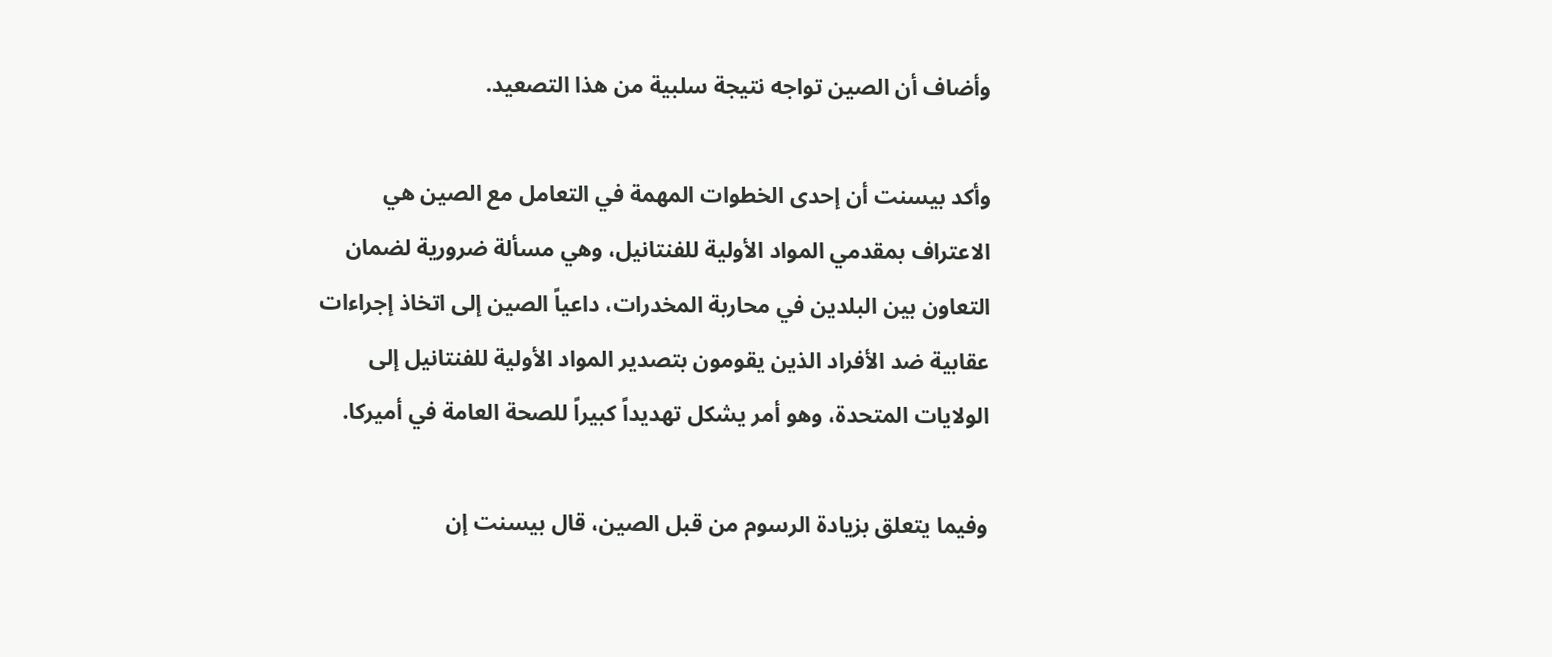وأضاف أن الصين تواجه نتيجة سلبية من هذا التصعيد.

وأكد بيسنت أن إحدى الخطوات المهمة في التعامل مع الصين هي الاعتراف بمقدمي المواد الأولية للفنتانيل، وهي مسألة ضرورية لضمان التعاون بين البلدين في محاربة المخدرات، داعياً الصين إلى اتخاذ إجراءات عقابية ضد الأفراد الذين يقومون بتصدير المواد الأولية للفنتانيل إلى الولايات المتحدة، وهو أمر يشكل تهديداً كبيراً للصحة العامة في أميركا.

وفيما يتعلق بزيادة الرسوم من قبل الصين، قال بيسنت إن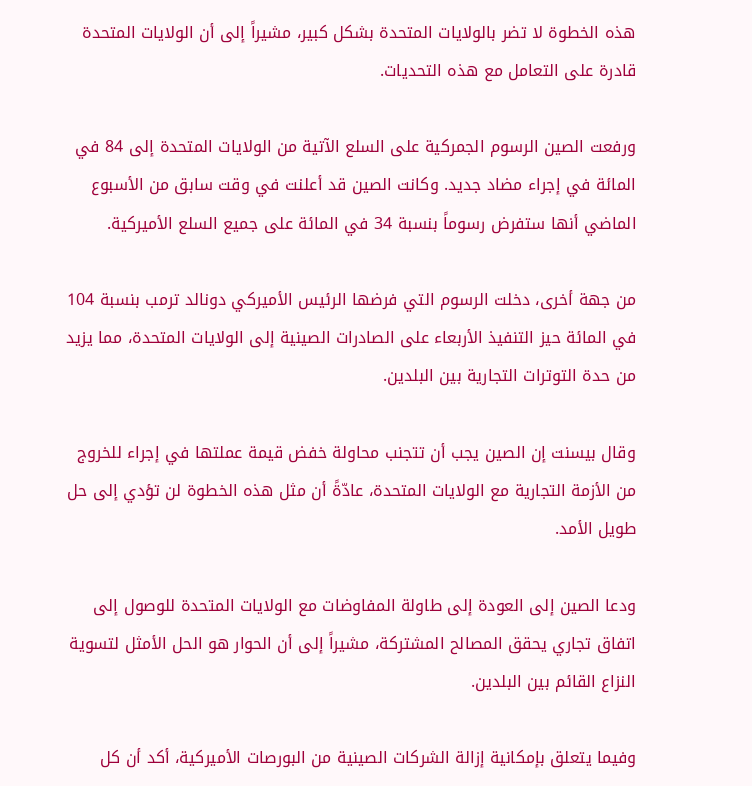هذه الخطوة لا تضر بالولايات المتحدة بشكل كبير، مشيراً إلى أن الولايات المتحدة قادرة على التعامل مع هذه التحديات.

ورفعت الصين الرسوم الجمركية على السلع الآتية من الولايات المتحدة إلى 84 في المائة في إجراء مضاد جديد. وكانت الصين قد أعلنت في وقت سابق من الأسبوع الماضي أنها ستفرض رسوماً بنسبة 34 في المائة على جميع السلع الأميركية.

من جهة أخرى، دخلت الرسوم التي فرضها الرئيس الأميركي دونالد ترمب بنسبة 104 في المائة حيز التنفيذ الأربعاء على الصادرات الصينية إلى الولايات المتحدة، مما يزيد من حدة التوترات التجارية بين البلدين.

وقال بيسنت إن الصين يجب أن تتجنب محاولة خفض قيمة عملتها في إجراء للخروج من الأزمة التجارية مع الولايات المتحدة، عادّةً أن مثل هذه الخطوة لن تؤدي إلى حل طويل الأمد.

ودعا الصين إلى العودة إلى طاولة المفاوضات مع الولايات المتحدة للوصول إلى اتفاق تجاري يحقق المصالح المشتركة، مشيراً إلى أن الحوار هو الحل الأمثل لتسوية النزاع القائم بين البلدين.

وفيما يتعلق بإمكانية إزالة الشركات الصينية من البورصات الأميركية، أكد أن كل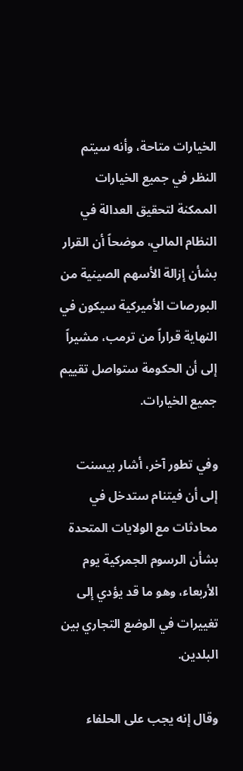الخيارات متاحة، وأنه سيتم النظر في جميع الخيارات الممكنة لتحقيق العدالة في النظام المالي، موضحاً أن القرار بشأن إزالة الأسهم الصينية من البورصات الأميركية سيكون في النهاية قراراً من ترمب، مشيراً إلى أن الحكومة ستواصل تقييم جميع الخيارات.

وفي تطور آخر، أشار بيسنت إلى أن فيتنام ستدخل في محادثات مع الولايات المتحدة بشأن الرسوم الجمركية يوم الأربعاء، وهو ما قد يؤدي إلى تغييرات في الوضع التجاري بين البلدين.

وقال إنه يجب على الحلفاء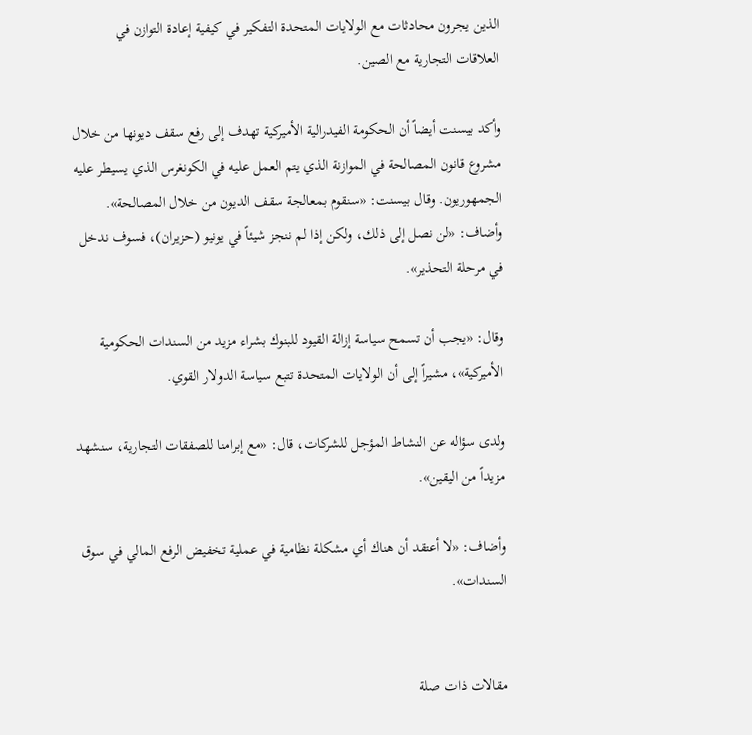الذين يجرون محادثات مع الولايات المتحدة التفكير في كيفية إعادة التوازن في العلاقات التجارية مع الصين.

وأكد بيسنت أيضاً أن الحكومة الفيدرالية الأميركية تهدف إلى رفع سقف ديونها من خلال مشروع قانون المصالحة في الموازنة الذي يتم العمل عليه في الكونغرس الذي يسيطر عليه الجمهوريون. وقال بيسنت: «سنقوم بمعالجة سقف الديون من خلال المصالحة». وأضاف: «لن نصل إلى ذلك، ولكن إذا لم ننجز شيئاً في يونيو (حزيران)، فسوف ندخل في مرحلة التحذير».

وقال: «يجب أن تسمح سياسة إزالة القيود للبنوك بشراء مزيد من السندات الحكومية الأميركية»، مشيراً إلى أن الولايات المتحدة تتبع سياسة الدولار القوي.

ولدى سؤاله عن النشاط المؤجل للشركات، قال: «مع إبرامنا للصفقات التجارية، سنشهد مزيداً من اليقين».

وأضاف: «لا أعتقد أن هناك أي مشكلة نظامية في عملية تخفيض الرفع المالي في سوق السندات».


مقالات ذات صلة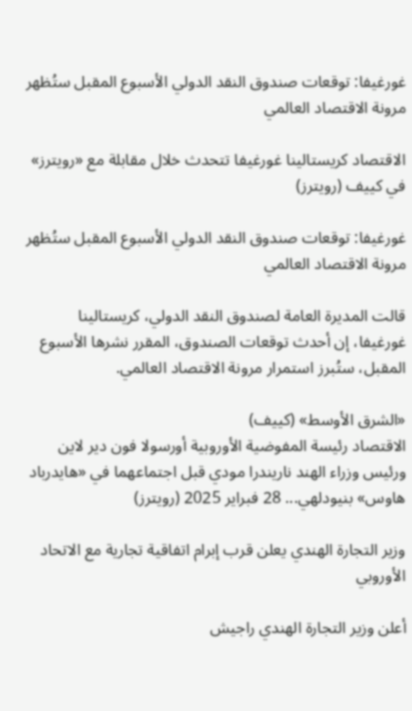غورغيفا: توقعات صندوق النقد الدولي الأسبوع المقبل ستُظهر مرونة الاقتصاد العالمي

الاقتصاد كريستالينا غورغيفا تتحدث خلال مقابلة مع «رويترز» في كييف (رويترز)

غورغيفا: توقعات صندوق النقد الدولي الأسبوع المقبل ستُظهر مرونة الاقتصاد العالمي

قالت المديرة العامة لصندوق النقد الدولي، كريستالينا غورغيفا، إن أحدث توقعات الصندوق، المقرر نشرها الأسبوع المقبل، ستُبرز استمرار مرونة الاقتصاد العالمي.

«الشرق الأوسط» (كييف)
الاقتصاد رئيسة المفوضية الأوروبية أورسولا فون دير لاين ورئيس وزراء الهند ناريندرا مودي قبل اجتماعهما في «هايدرباد هاوس» بنيودلهي... 28 فبراير 2025 (رويترز)

وزير التجارة الهندي يعلن قرب إبرام اتفاقية تجارية مع الاتحاد الأوروبي

أعلن وزير التجارة الهندي راجيش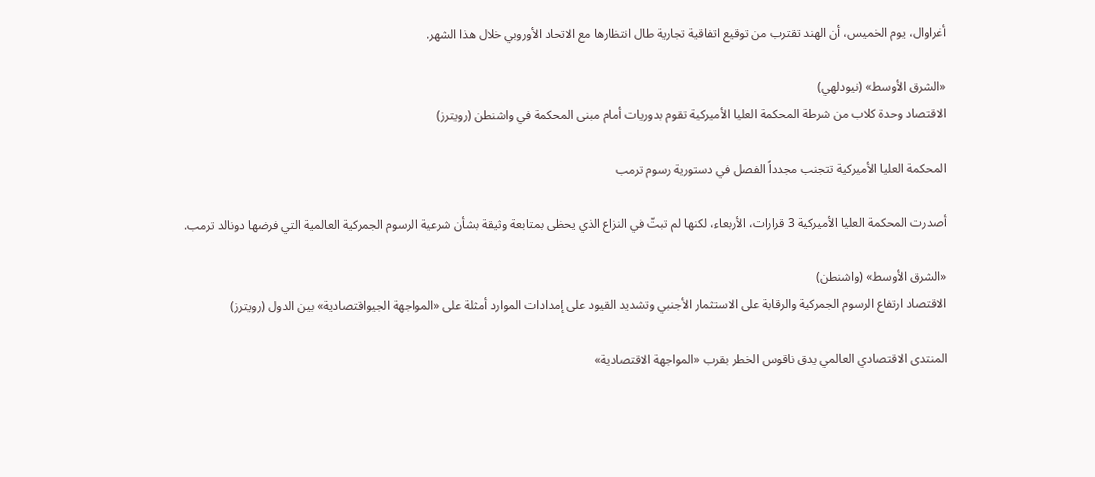أغراوال، يوم الخميس، أن الهند تقترب من توقيع اتفاقية تجارية طال انتظارها مع الاتحاد الأوروبي خلال هذا الشهر.

«الشرق الأوسط» (نيودلهي)
الاقتصاد وحدة كلاب من شرطة المحكمة العليا الأميركية تقوم بدوريات أمام مبنى المحكمة في واشنطن (رويترز)

المحكمة العليا الأميركية تتجنب مجدداً الفصل في دستورية رسوم ترمب

أصدرت المحكمة العليا الأميركية 3 قرارات، الأربعاء، لكنها لم تبتّ في النزاع الذي يحظى بمتابعة وثيقة بشأن شرعية الرسوم الجمركية العالمية التي فرضها دونالد ترمب.

«الشرق الأوسط» (واشنطن)
الاقتصاد ارتفاع الرسوم الجمركية والرقابة على الاستثمار الأجنبي وتشديد القيود على إمدادات الموارد أمثلة على «المواجهة الجيواقتصادية» بين الدول (رويترز)

المنتدى الاقتصادي العالمي يدق ناقوس الخطر بقرب «المواجهة الاقتصادية»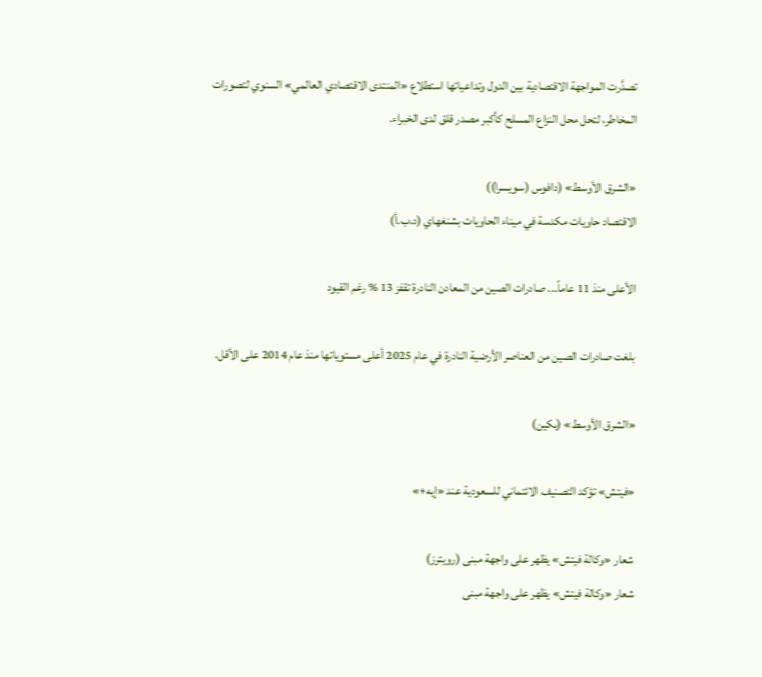تصدَّرت المواجهة الاقتصادية بين الدول وتداعياتها استطلاع «المنتدى الاقتصادي العالمي» السنوي لتصورات المخاطر، لتحل محل النزاع المسلح كأكبر مصدر قلق لدى الخبراء.

«الشرق الأوسط» (دافوس (سويسرا))
الاقتصاد حاويات مكدسة في ميناء الحاويات بشنغهاي (د.ب.أ)

الأعلى منذ 11 عاماً... صادرات الصين من المعادن النادرة تقفز 13 % رغم القيود

بلغت صادرات الصين من العناصر الأرضية النادرة في عام 2025 أعلى مستوياتها منذ عام 2014 على الأقل.

«الشرق الأوسط» (بكين)

«فيتش» تؤكد التصنيف الائتماني للسعودية عند «إيه+»

شعار «وكالة فيتش» يظهر على واجهة مبنى (رويترز)
شعار «وكالة فيتش» يظهر على واجهة مبنى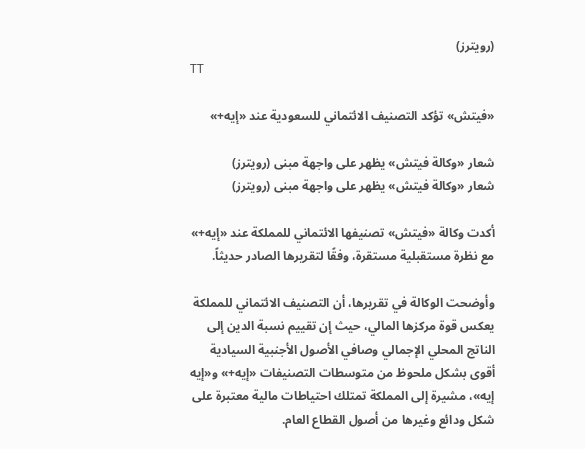(رويترز)
TT

«فيتش» تؤكد التصنيف الائتماني للسعودية عند «إيه+»

شعار «وكالة فيتش» يظهر على واجهة مبنى (رويترز)
شعار «وكالة فيتش» يظهر على واجهة مبنى (رويترز)

أكدت وكالة «فيتش» تصنيفها الائتماني للمملكة عند «إيه+» مع نظرة مستقبلية مستقرة، وفقًا لتقريرها الصادر حديثاً.

وأوضحت الوكالة في تقريرها، أن التصنيف الائتماني للمملكة يعكس قوة مركزها المالي، حيث إن تقييم نسبة الدين إلى الناتج المحلي الإجمالي وصافي الأصول الأجنبية السيادية أقوى بشكل ملحوظ من متوسطات التصنيفات «إيه+» و«إيه إيه»، مشيرة إلى المملكة تمتلك احتياطات مالية معتبرة على شكل ودائع وغيرها من أصول القطاع العام.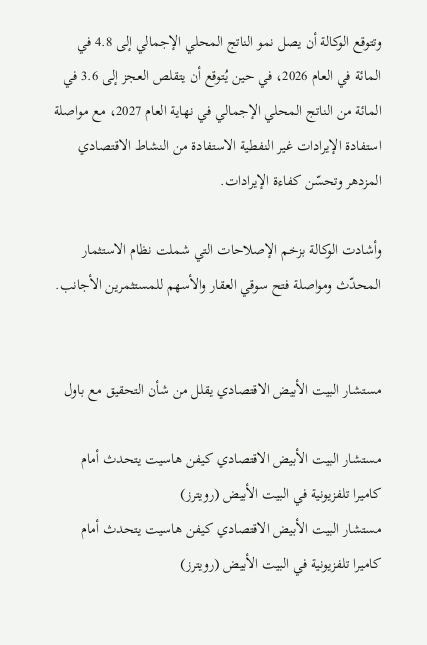وتتوقع الوكالة أن يصل نمو الناتج المحلي الإجمالي إلى 4.8 في المائة في العام 2026، في حين يُتوقع أن يتقلص العجز إلى 3.6 في المائة من الناتج المحلي الإجمالي في نهاية العام 2027، مع مواصلة استفادة الإيرادات غير النفطية الاستفادة من النشاط الاقتصادي المزدهر وتحسّن كفاءة الإيرادات.

وأشادت الوكالة بزخم الإصلاحات التي شملت نظام الاستثمار المحدّث ومواصلة فتح سوقي العقار والأسهم للمستثمرين الأجانب.


مستشار البيت الأبيض الاقتصادي يقلل من شأن التحقيق مع باول

مستشار البيت الأبيض الاقتصادي كيفن هاسيت يتحدث أمام كاميرا تلفزيونية في البيت الأبيض (رويترز)
مستشار البيت الأبيض الاقتصادي كيفن هاسيت يتحدث أمام كاميرا تلفزيونية في البيت الأبيض (رويترز)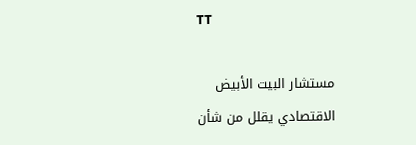TT

مستشار البيت الأبيض الاقتصادي يقلل من شأن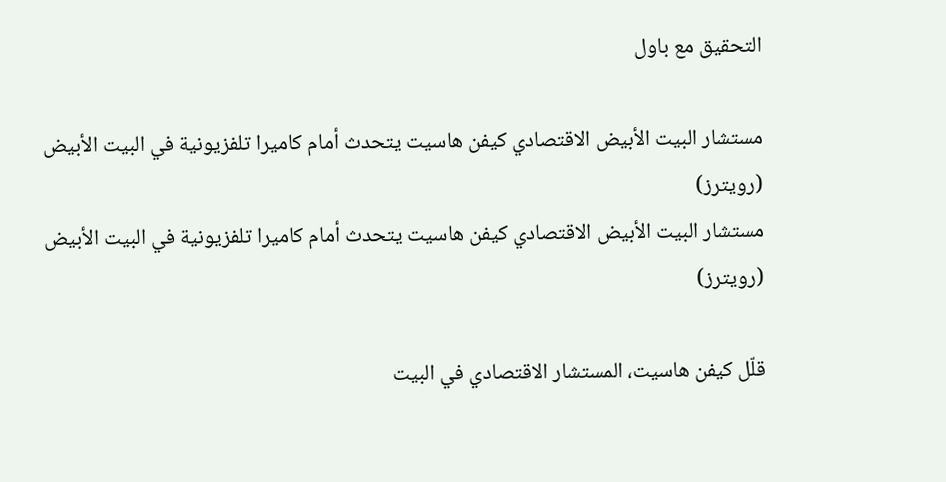التحقيق مع باول

مستشار البيت الأبيض الاقتصادي كيفن هاسيت يتحدث أمام كاميرا تلفزيونية في البيت الأبيض (رويترز)
مستشار البيت الأبيض الاقتصادي كيفن هاسيت يتحدث أمام كاميرا تلفزيونية في البيت الأبيض (رويترز)

قلّل كيفن هاسيت، المستشار الاقتصادي في البيت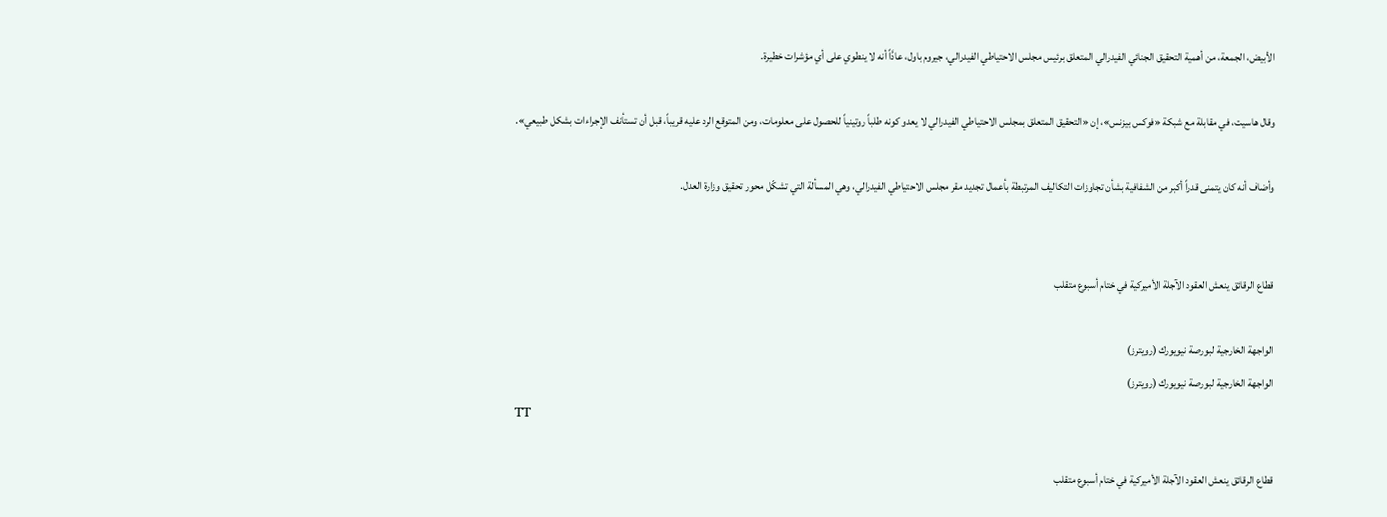الأبيض، الجمعة، من أهمية التحقيق الجنائي الفيدرالي المتعلق برئيس مجلس الاحتياطي الفيدرالي، جيروم باول، عادَّاً أنه لا ينطوي على أي مؤشرات خطيرة.

وقال هاسيت، في مقابلة مع شبكة «فوكس بيزنس»، إن «التحقيق المتعلق بمجلس الاحتياطي الفيدرالي لا يعدو كونه طلباً روتينياً للحصول على معلومات، ومن المتوقع الرد عليه قريباً، قبل أن تستأنف الإجراءات بشكل طبيعي».

وأضاف أنه كان يتمنى قدراً أكبر من الشفافية بشأن تجاوزات التكاليف المرتبطة بأعمال تجديد مقر مجلس الاحتياطي الفيدرالي، وهي المسألة التي تشكّل محور تحقيق وزارة العدل.


قطاع الرقائق ينعش العقود الآجلة الأميركية في ختام أسبوع متقلب

الواجهة الخارجية لبورصة نيويورك (رويترز)
الواجهة الخارجية لبورصة نيويورك (رويترز)
TT

قطاع الرقائق ينعش العقود الآجلة الأميركية في ختام أسبوع متقلب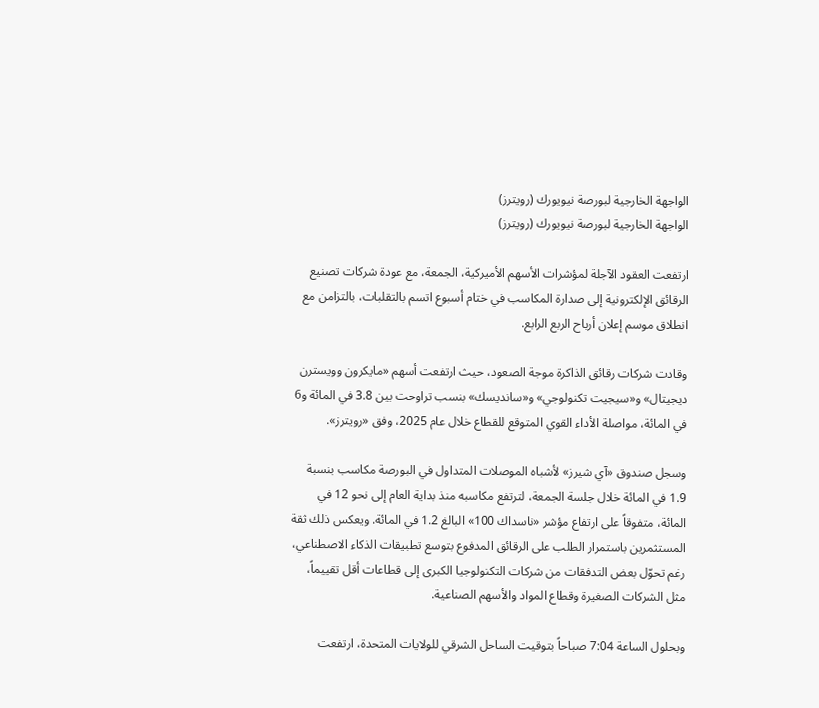الواجهة الخارجية لبورصة نيويورك (رويترز)
الواجهة الخارجية لبورصة نيويورك (رويترز)

ارتفعت العقود الآجلة لمؤشرات الأسهم الأميركية، الجمعة، مع عودة شركات تصنيع الرقائق الإلكترونية إلى صدارة المكاسب في ختام أسبوع اتسم بالتقلبات، بالتزامن مع انطلاق موسم إعلان أرباح الربع الرابع.

وقادت شركات رقائق الذاكرة موجة الصعود، حيث ارتفعت أسهم «مايكرون وويسترن ديجيتال» و«سيجيت تكنولوجي» و«سانديسك» بنسب تراوحت بين 3.8 في المائة و6 في المائة، مواصلة الأداء القوي المتوقع للقطاع خلال عام 2025، وفق «رويترز».

وسجل صندوق «آي شيرز» لأشباه الموصلات المتداول في البورصة مكاسب بنسبة 1.9 في المائة خلال جلسة الجمعة، لترتفع مكاسبه منذ بداية العام إلى نحو 12 في المائة، متفوقاً على ارتفاع مؤشر «ناسداك 100» البالغ 1.2 في المائة. ويعكس ذلك ثقة المستثمرين باستمرار الطلب على الرقائق المدفوع بتوسع تطبيقات الذكاء الاصطناعي، رغم تحوّل بعض التدفقات من شركات التكنولوجيا الكبرى إلى قطاعات أقل تقييماً، مثل الشركات الصغيرة وقطاع المواد والأسهم الصناعية.

وبحلول الساعة 7:04 صباحاً بتوقيت الساحل الشرقي للولايات المتحدة، ارتفعت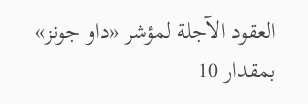العقود الآجلة لمؤشر «داو جونز» بمقدار 10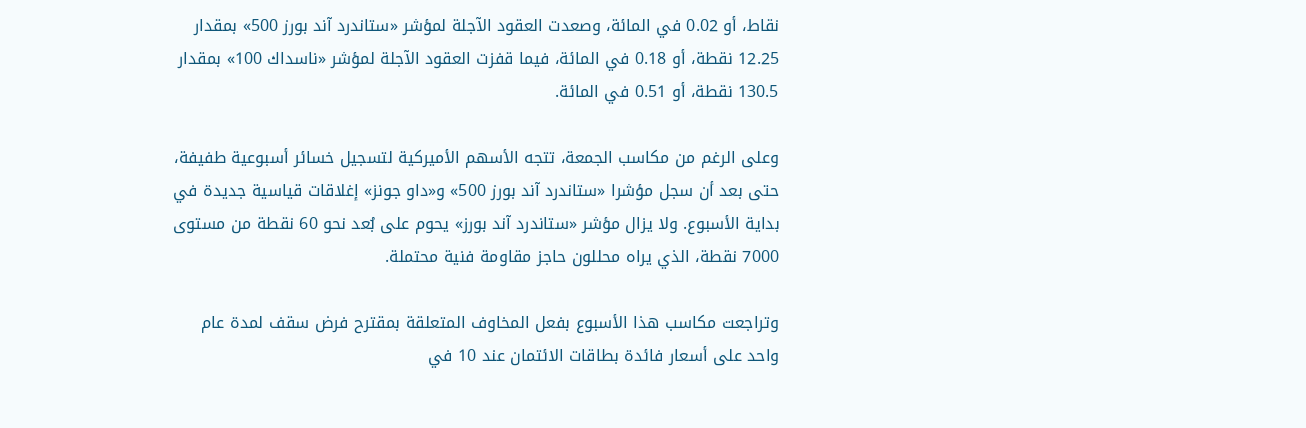نقاط، أو 0.02 في المائة، وصعدت العقود الآجلة لمؤشر «ستاندرد آند بورز 500» بمقدار 12.25 نقطة، أو 0.18 في المائة، فيما قفزت العقود الآجلة لمؤشر «ناسداك 100» بمقدار 130.5 نقطة، أو 0.51 في المائة.

وعلى الرغم من مكاسب الجمعة، تتجه الأسهم الأميركية لتسجيل خسائر أسبوعية طفيفة، حتى بعد أن سجل مؤشرا «ستاندرد آند بورز 500» و«داو جونز» إغلاقات قياسية جديدة في بداية الأسبوع. ولا يزال مؤشر «ستاندرد آند بورز» يحوم على بُعد نحو 60 نقطة من مستوى 7000 نقطة، الذي يراه محللون حاجز مقاومة فنية محتملة.

وتراجعت مكاسب هذا الأسبوع بفعل المخاوف المتعلقة بمقترح فرض سقف لمدة عام واحد على أسعار فائدة بطاقات الائتمان عند 10 في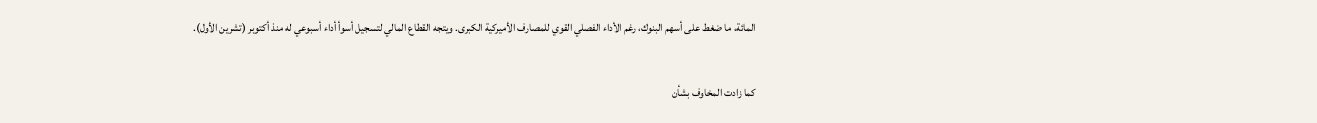المائة، ما ضغط على أسهم البنوك، رغم الأداء الفصلي القوي للمصارف الأميركية الكبرى. ويتجه القطاع المالي لتسجيل أسوأ أداء أسبوعي له منذ أكتوبر (تشرين الأول).

كما زادت المخاوف بشأن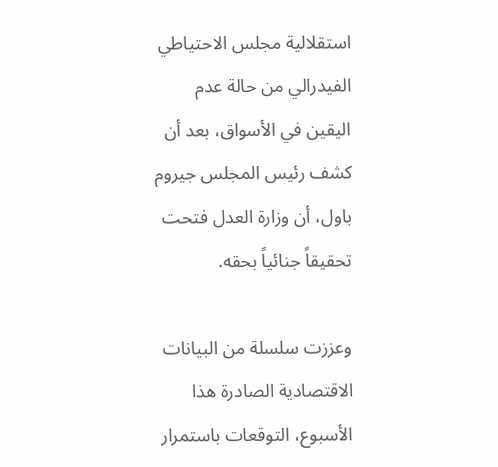استقلالية مجلس الاحتياطي الفيدرالي من حالة عدم اليقين في الأسواق، بعد أن كشف رئيس المجلس جيروم باول، أن وزارة العدل فتحت تحقيقاً جنائياً بحقه.

وعززت سلسلة من البيانات الاقتصادية الصادرة هذا الأسبوع، التوقعات باستمرار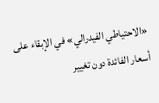«الاحتياطي الفيدرالي» في الإبقاء على أسعار الفائدة دون تغيير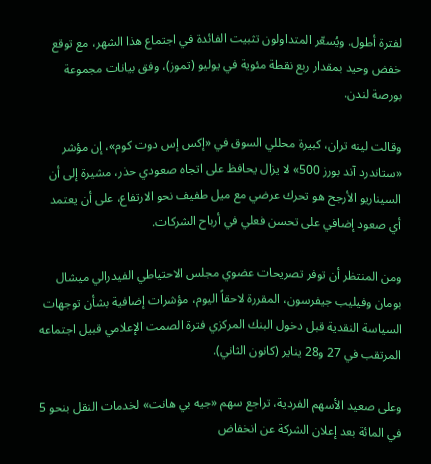لفترة أطول. ويُسعّر المتداولون تثبيت الفائدة في اجتماع هذا الشهر، مع توقع خفض وحيد بمقدار ربع نقطة مئوية في يوليو (تموز)، وفق بيانات مجموعة بورصة لندن.

وقالت لينه تران، كبيرة محللي السوق في «إكس إس دوت كوم»، إن مؤشر «ستاندرد آند بورز 500» لا يزال يحافظ على اتجاه صعودي حذر، مشيرة إلى أن السيناريو الأرجح هو تحرك عرضي مع ميل طفيف نحو الارتفاع، على أن يعتمد أي صعود إضافي على تحسن فعلي في أرباح الشركات.

ومن المنتظر أن توفر تصريحات عضوي مجلس الاحتياطي الفيدرالي ميشال بومان وفيليب جيفرسون، المقررة لاحقاً اليوم، مؤشرات إضافية بشأن توجهات السياسة النقدية قبل دخول البنك المركزي فترة الصمت الإعلامي قبيل اجتماعه المرتقب في 27 و28 يناير (كانون الثاني).

وعلى صعيد الأسهم الفردية، تراجع سهم «جيه بي هانت» لخدمات النقل بنحو 5 في المائة بعد إعلان الشركة عن انخفاض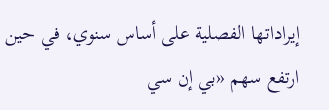إيراداتها الفصلية على أساس سنوي، في حين ارتفع سهم «بي إن سي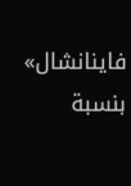فاينانشال» بنسبة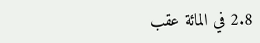2.8 في المائة عقب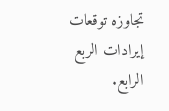تجاوزه توقعات إيرادات الربع الرابع.